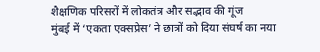शैक्षणिक परिसरों में लोकतंत्र और सद्भाव की गूंज
मुंबई में ‘एकता एक्सप्रेस’ ने छात्रों को दिया संघर्ष का नया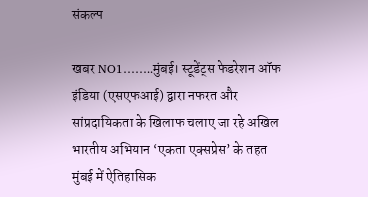संकल्प

खबर NO1……..मुंबई। स्टूडेंट्स फेडरेशन ऑफ इंडिया (एसएफआई) द्वारा नफरत और सांप्रदायिकता के खिलाफ चलाए जा रहे अखिल भारतीय अभियान ‘एकता एक्सप्रेस’ के तहत मुंबई में ऐतिहासिक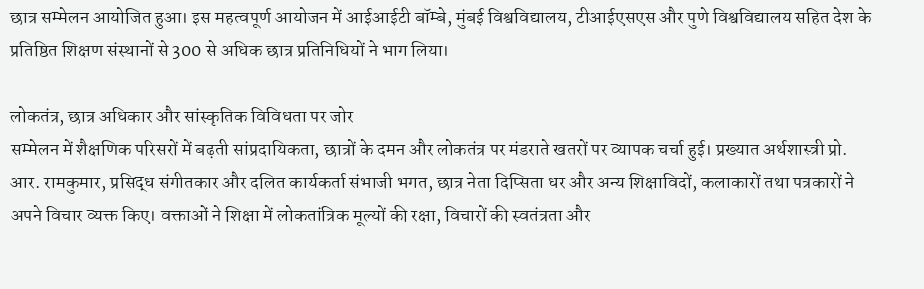छात्र सम्मेलन आयोजित हुआ। इस महत्वपूर्ण आयोजन में आईआईटी बॉम्बे, मुंबई विश्वविद्यालय, टीआईएसएस और पुणे विश्वविद्यालय सहित देश के प्रतिष्ठित शिक्षण संस्थानों से 300 से अधिक छात्र प्रतिनिधियों ने भाग लिया।

लोकतंत्र, छात्र अधिकार और सांस्कृतिक विविधता पर जोर
सम्मेलन में शैक्षणिक परिसरों में बढ़ती सांप्रदायिकता, छात्रों के दमन और लोकतंत्र पर मंडराते खतरों पर व्यापक चर्चा हुई। प्रख्यात अर्थशास्त्री प्रो. आर. रामकुमार, प्रसिद्ध संगीतकार और दलित कार्यकर्ता संभाजी भगत, छात्र नेता दिप्सिता धर और अन्य शिक्षाविदों, कलाकारों तथा पत्रकारों ने अपने विचार व्यक्त किए। वक्ताओं ने शिक्षा में लोकतांत्रिक मूल्यों की रक्षा, विचारों की स्वतंत्रता और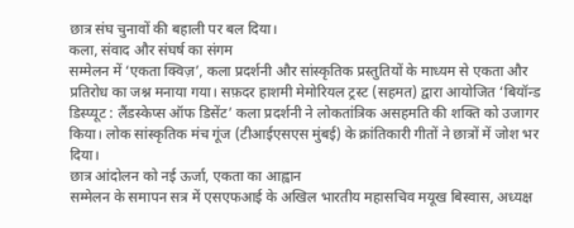छात्र संघ चुनावों की बहाली पर बल दिया।
कला, संवाद और संघर्ष का संगम
सम्मेलन में ‘एकता क्विज़’, कला प्रदर्शनी और सांस्कृतिक प्रस्तुतियों के माध्यम से एकता और प्रतिरोध का जश्न मनाया गया। सफ़दर हाशमी मेमोरियल ट्रस्ट (सहमत) द्वारा आयोजित ‘बियॉन्ड डिस्प्यूट : लैंडस्केप्स ऑफ डिसेंट’ कला प्रदर्शनी ने लोकतांत्रिक असहमति की शक्ति को उजागर किया। लोक सांस्कृतिक मंच गूंज (टीआईएसएस मुंबई) के क्रांतिकारी गीतों ने छात्रों में जोश भर दिया।
छात्र आंदोलन को नई ऊर्जा, एकता का आह्वान
सम्मेलन के समापन सत्र में एसएफआई के अखिल भारतीय महासचिव मयूख बिस्वास, अध्यक्ष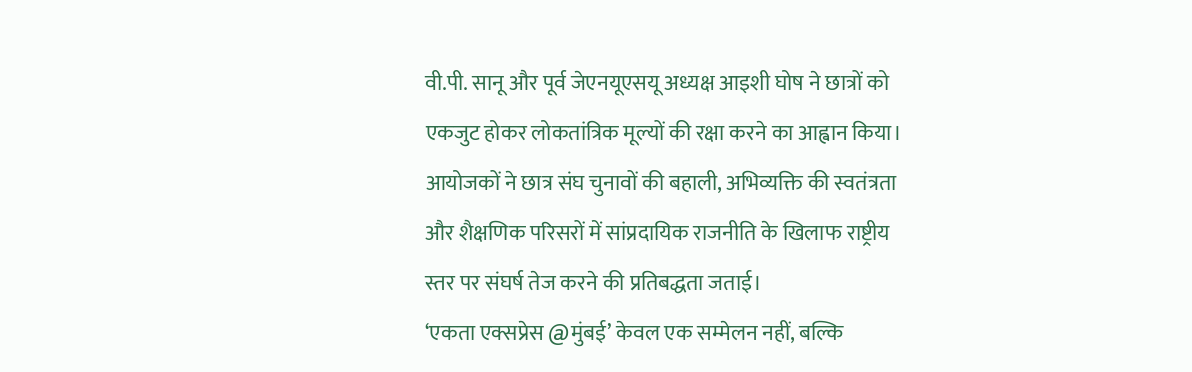वी.पी. सानू और पूर्व जेएनयूएसयू अध्यक्ष आइशी घोष ने छात्रों को एकजुट होकर लोकतांत्रिक मूल्यों की रक्षा करने का आह्वान किया। आयोजकों ने छात्र संघ चुनावों की बहाली, अभिव्यक्ति की स्वतंत्रता और शैक्षणिक परिसरों में सांप्रदायिक राजनीति के खिलाफ राष्ट्रीय स्तर पर संघर्ष तेज करने की प्रतिबद्धता जताई।
‘एकता एक्सप्रेस @मुंबई’ केवल एक सम्मेलन नहीं, बल्कि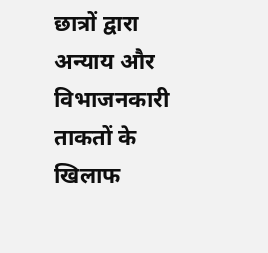छात्रों द्वारा अन्याय और विभाजनकारी ताकतों के खिलाफ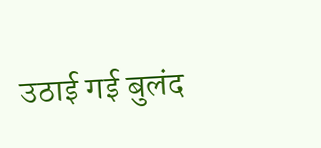उठाई गई बुलंद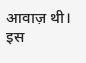आवाज़ थी। इस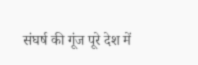संघर्ष की गूंज पूरे देश में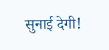सुनाई देगी!